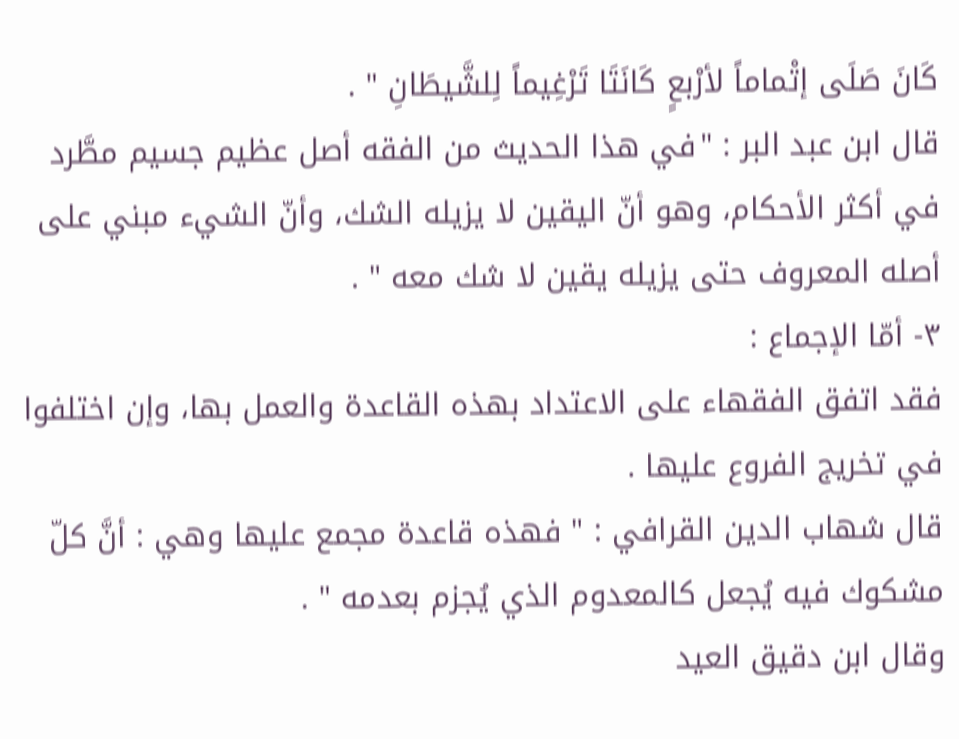كَانَ صَلَى إتْماماً لأرْبعٍ كَانَتَا تَرْغِيماً لِلشَّيطَانِ " .
قال ابن عبد البر : "في هذا الحديث من الفقه أصل عظيم جسيم مطَّرد في أكثر الأحكام، وهو أنّ اليقين لا يزيله الشك، وأنّ الشيء مبني على أصله المعروف حتى یزیله یقین لا شك معه " .
٣- أمّا الإجماع :
فقد اتفق الفقهاء على الاعتداد بهذه القاعدة والعمل بها، وإن اختلفوا في تخريج الفروع عليها .
قال شهاب الدين القرافي : " فهذه قاعدة مجمع عليها وهي : أنَّ كلّ مشكوك فيه يُجعل كالمعدوم الذي يُجزم بعدمه " .
وقال ابن دقيق العيد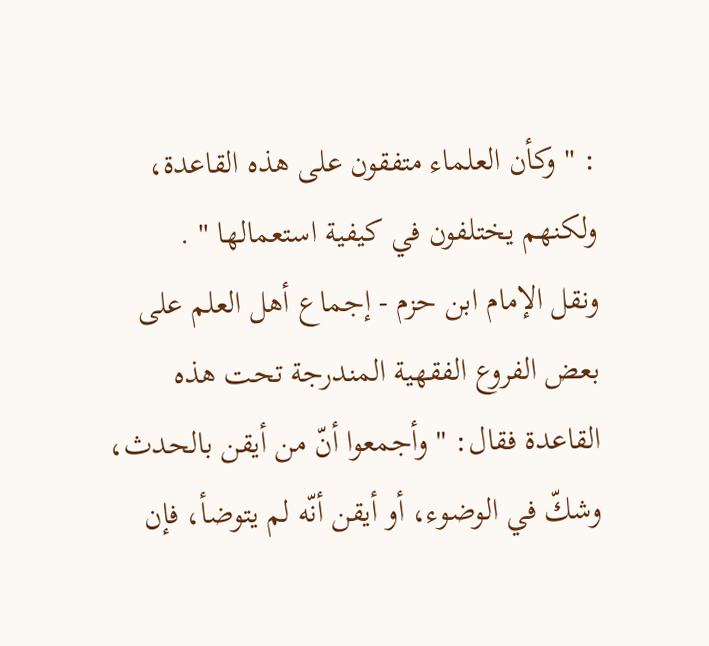: " وكأن العلماء متفقون على هذه القاعدة، ولكنهم يختلفون في كيفية استعمالها " .
ونقل الإمام ابن حزم - إجماع أهل العلم على بعض الفروع الفقهية المندرجة تحت هذه القاعدة فقال: " وأجمعوا أنّ من أيقن بالحدث، وشكّ في الوضوء، أو أيقن أنّه لم یتوضأ، فإن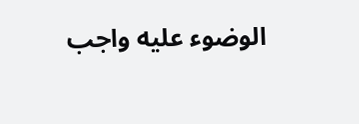الوضوء علیه واجب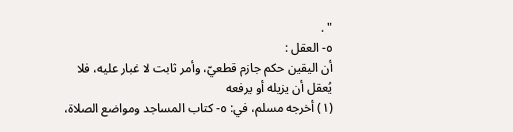" .
٥- العقل :
أن اليقين حكم جازم قطعيّ، وأمر ثابت لا غبار عليه، فلا يُعقل أن يزيله أو يرفعه
(١) أخرجه مسلم، في: ٥- كتاب المساجد ومواضع الصلاة،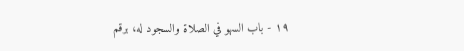١٩ - باب السهو في الصلاة والسجود له، برقم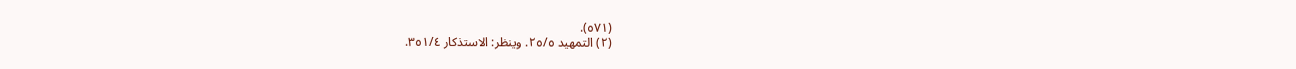(٥٧١).
(٢) التمهيد ٢٥/٥. وينظر: الاستذكار ٣٥١/٤.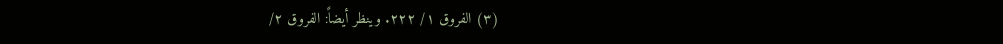(٣) الفروق ١/ ٢٢٢. وينظر أيضاً: الفروق ٢/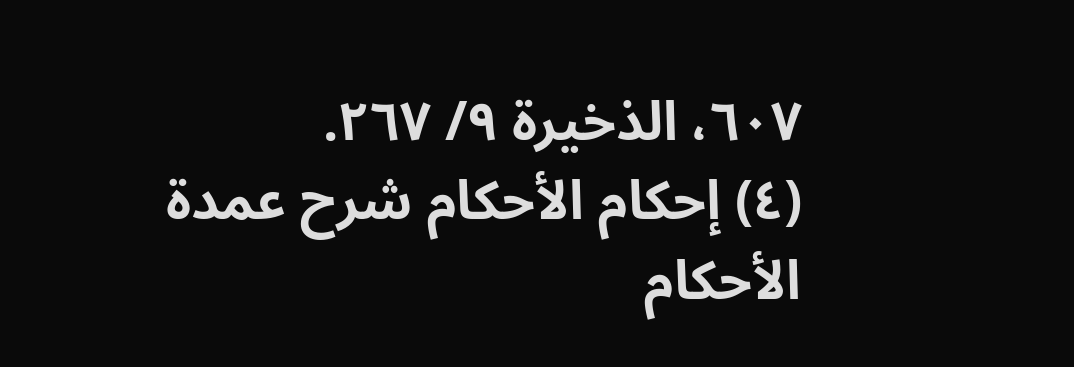٦٠٧، الذخيرة ٩/ ٢٦٧.
(٤) إحكام الأحكام شرح عمدة الأحكام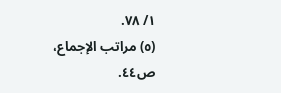١/ ٧٨.
(٥) مراتب الإجماع، ص٤٤.